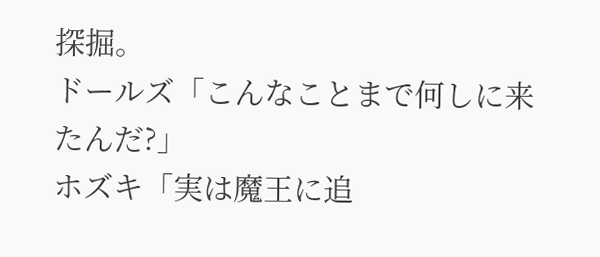探掘。
ドールズ「こんなことまで何しに来たんだ?」
ホズキ「実は魔王に追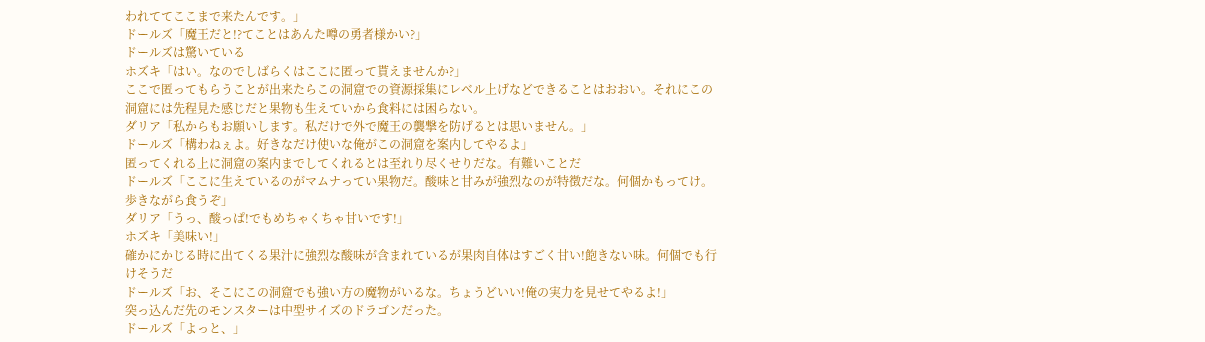われててここまで来たんです。」
ドールズ「魔王だと!?てことはあんた噂の勇者様かい?」
ドールズは驚いている
ホズキ「はい。なのでしばらくはここに匿って貰えませんか?」
ここで匿ってもらうことが出来たらこの洞窟での資源採集にレベル上げなどできることはおおい。それにこの洞窟には先程見た感じだと果物も生えていから食料には困らない。
ダリア「私からもお願いします。私だけで外で魔王の襲撃を防げるとは思いません。」
ドールズ「構わねぇよ。好きなだけ使いな俺がこの洞窟を案内してやるよ」
匿ってくれる上に洞窟の案内までしてくれるとは至れり尽くせりだな。有難いことだ
ドールズ「ここに生えているのがマムナってい果物だ。酸味と甘みが強烈なのが特徴だな。何個かもってけ。歩きながら食うぞ」
ダリア「うっ、酸っぱ!でもめちゃくちゃ甘いです!」
ホズキ「美味い!」
確かにかじる時に出てくる果汁に強烈な酸味が含まれているが果肉自体はすごく甘い!飽きない味。何個でも行けそうだ
ドールズ「お、そこにこの洞窟でも強い方の魔物がいるな。ちょうどいい!俺の実力を見せてやるよ!」
突っ込んだ先のモンスターは中型サイズのドラゴンだった。
ドールズ「よっと、」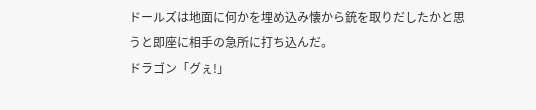ドールズは地面に何かを埋め込み懐から銃を取りだしたかと思うと即座に相手の急所に打ち込んだ。
ドラゴン「グぇ!」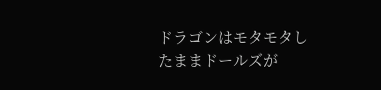ドラゴンはモタモタしたままドールズが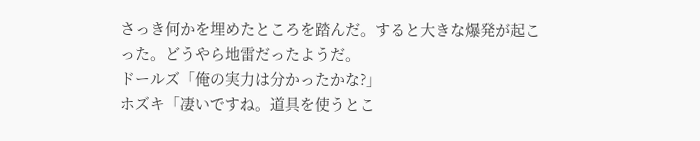さっき何かを埋めたところを踏んだ。すると大きな爆発が起こった。どうやら地雷だったようだ。
ドールズ「俺の実力は分かったかな?」
ホズキ「凄いですね。道具を使うとこ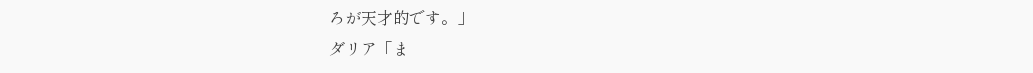ろが天才的です。」
ダリア「ま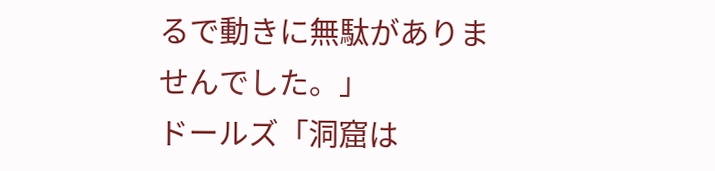るで動きに無駄がありませんでした。」
ドールズ「洞窟は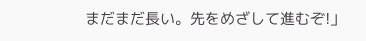まだまだ長い。先をめざして進むぞ!」